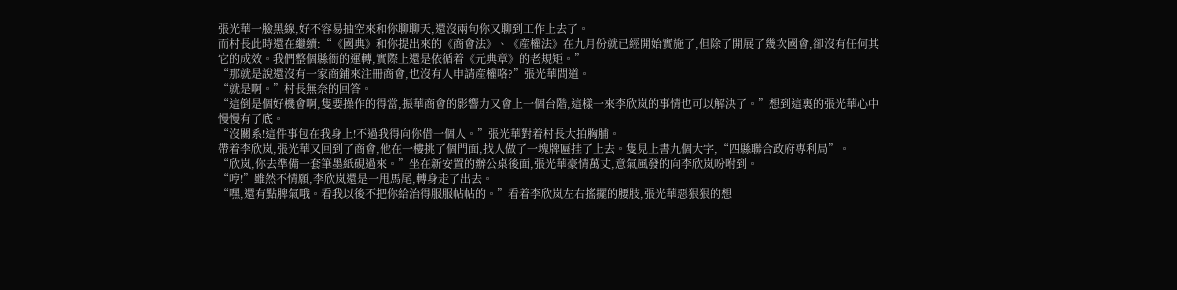張光華一臉黑線,好不容易抽空來和你聊聊天,還沒兩句你又聊到工作上去了。
而村長此時還在繼續:“《國典》和你提出來的《商會法》、《産權法》在九月份就已經開始實施了,但除了開展了幾次國會,卻沒有任何其它的成效。我們整個縣衙的運轉,實際上還是依循着《元典章》的老規矩。”
“那就是說還沒有一家商鋪來注冊商會,也沒有人申請産權咯?”張光華問道。
“就是啊。”村長無奈的回答。
“這倒是個好機會啊,隻要操作的得當,振華商會的影響力又會上一個台階,這樣一來李欣岚的事情也可以解決了。”想到這裏的張光華心中慢慢有了底。
“沒關系!這件事包在我身上!不過我得向你借一個人。”張光華對着村長大拍胸脯。
帶着李欣岚,張光華又回到了商會,他在一樓挑了個門面,找人做了一塊牌匾挂了上去。隻見上書九個大字,“四縣聯合政府專利局”。
“欣岚,你去準備一套筆墨紙硯過來。”坐在新安置的辦公桌後面,張光華豪情萬丈,意氣風發的向李欣岚吩咐到。
“哼!”雖然不情願,李欣岚還是一甩馬尾,轉身走了出去。
“嘿,還有點脾氣哦。看我以後不把你給治得服服帖帖的。”看着李欣岚左右搖擺的腰肢,張光華惡狠狠的想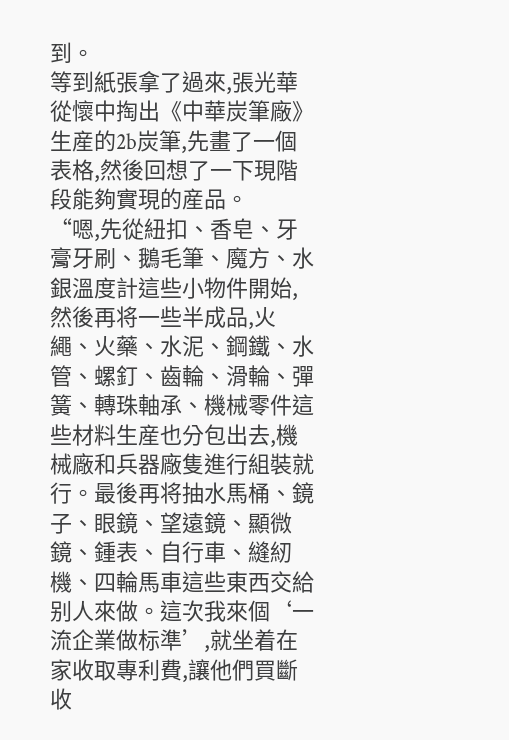到。
等到紙張拿了過來,張光華從懷中掏出《中華炭筆廠》生産的2b炭筆,先畫了一個表格,然後回想了一下現階段能夠實現的産品。
“嗯,先從紐扣、香皂、牙膏牙刷、鵝毛筆、魔方、水銀溫度計這些小物件開始,然後再将一些半成品,火繩、火藥、水泥、鋼鐵、水管、螺釘、齒輪、滑輪、彈簧、轉珠軸承、機械零件這些材料生産也分包出去,機械廠和兵器廠隻進行組裝就行。最後再将抽水馬桶、鏡子、眼鏡、望遠鏡、顯微鏡、鍾表、自行車、縫紉機、四輪馬車這些東西交給别人來做。這次我來個‘一流企業做标準’,就坐着在家收取專利費,讓他們買斷收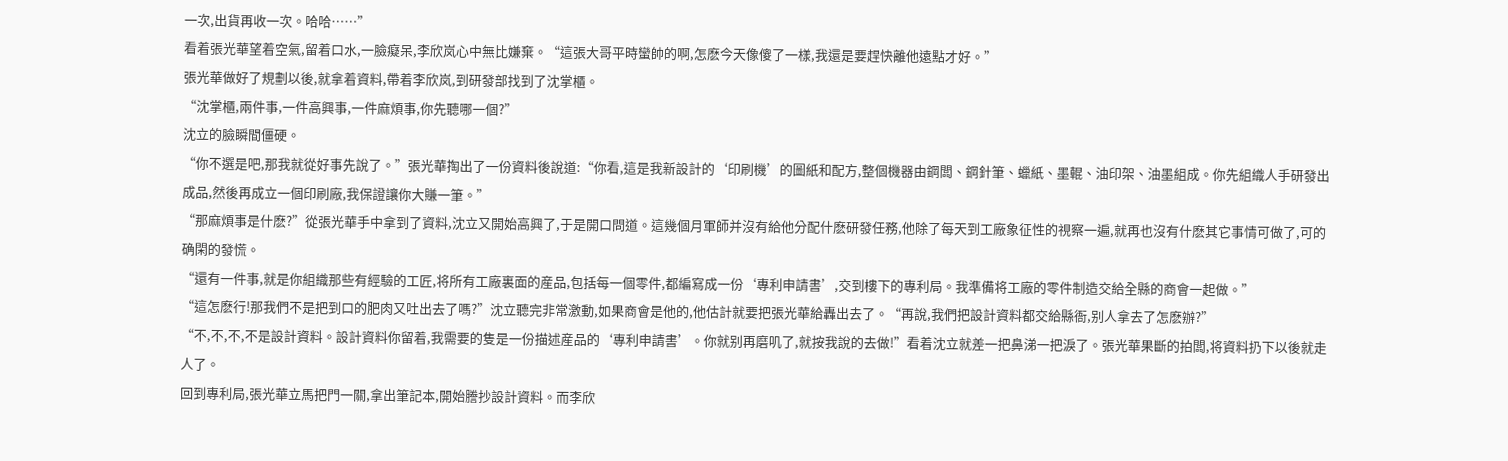一次,出貨再收一次。哈哈……”
看着張光華望着空氣,留着口水,一臉癡呆,李欣岚心中無比嫌棄。“這張大哥平時蠻帥的啊,怎麽今天像傻了一樣,我還是要趕快離他遠點才好。”
張光華做好了規劃以後,就拿着資料,帶着李欣岚,到研發部找到了沈掌櫃。
“沈掌櫃,兩件事,一件高興事,一件麻煩事,你先聽哪一個?”
沈立的臉瞬間僵硬。
“你不選是吧,那我就從好事先說了。”張光華掏出了一份資料後說道:“你看,這是我新設計的‘印刷機’的圖紙和配方,整個機器由鋼闆、鋼針筆、蠟紙、墨輥、油印架、油墨組成。你先組織人手研發出成品,然後再成立一個印刷廠,我保證讓你大賺一筆。”
“那麻煩事是什麽?”從張光華手中拿到了資料,沈立又開始高興了,于是開口問道。這幾個月軍師并沒有給他分配什麽研發任務,他除了每天到工廠象征性的視察一遍,就再也沒有什麽其它事情可做了,可的确閑的發慌。
“還有一件事,就是你組織那些有經驗的工匠,将所有工廠裏面的産品,包括每一個零件,都編寫成一份‘專利申請書’,交到樓下的專利局。我準備将工廠的零件制造交給全縣的商會一起做。”
“這怎麽行!那我們不是把到口的肥肉又吐出去了嗎?”沈立聽完非常激動,如果商會是他的,他估計就要把張光華給轟出去了。“再說,我們把設計資料都交給縣衙,别人拿去了怎麽辦?”
“不,不,不,不是設計資料。設計資料你留着,我需要的隻是一份描述産品的‘專利申請書’。你就别再磨叽了,就按我說的去做!”看着沈立就差一把鼻涕一把淚了。張光華果斷的拍闆,将資料扔下以後就走人了。
回到專利局,張光華立馬把門一關,拿出筆記本,開始謄抄設計資料。而李欣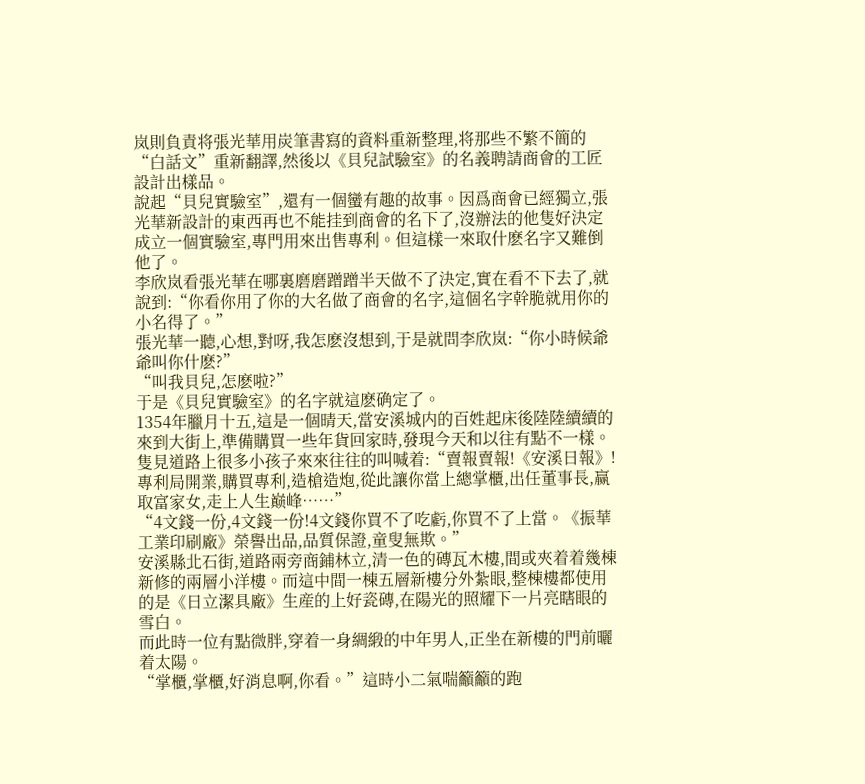岚則負責将張光華用炭筆書寫的資料重新整理,将那些不繁不簡的“白話文”重新翻譯,然後以《貝兒試驗室》的名義聘請商會的工匠設計出樣品。
說起“貝兒實驗室”,還有一個蠻有趣的故事。因爲商會已經獨立,張光華新設計的東西再也不能挂到商會的名下了,沒辦法的他隻好決定成立一個實驗室,專門用來出售專利。但這樣一來取什麽名字又難倒他了。
李欣岚看張光華在哪裏磨磨蹭蹭半天做不了決定,實在看不下去了,就說到:“你看你用了你的大名做了商會的名字,這個名字幹脆就用你的小名得了。”
張光華一聽,心想,對呀,我怎麽沒想到,于是就問李欣岚:“你小時候爺爺叫你什麽?”
“叫我貝兒,怎麽啦?”
于是《貝兒實驗室》的名字就這麽确定了。
1354年臘月十五,這是一個晴天,當安溪城内的百姓起床後陸陸續續的來到大街上,準備購買一些年貨回家時,發現今天和以往有點不一樣。
隻見道路上很多小孩子來來往往的叫喊着:“賣報賣報!《安溪日報》!專利局開業,購買專利,造槍造炮,從此讓你當上總掌櫃,出任董事長,赢取富家女,走上人生巅峰……”
“4文錢一份,4文錢一份!4文錢你買不了吃虧,你買不了上當。《振華工業印刷廠》榮譽出品,品質保證,童叟無欺。”
安溪縣北石街,道路兩旁商鋪林立,清一色的磚瓦木樓,間或夾着着幾棟新修的兩層小洋樓。而這中間一棟五層新樓分外紮眼,整棟樓都使用的是《日立潔具廠》生産的上好瓷磚,在陽光的照耀下一片亮瞎眼的雪白。
而此時一位有點微胖,穿着一身綢緞的中年男人,正坐在新樓的門前曬着太陽。
“掌櫃,掌櫃,好消息啊,你看。”這時小二氣喘籲籲的跑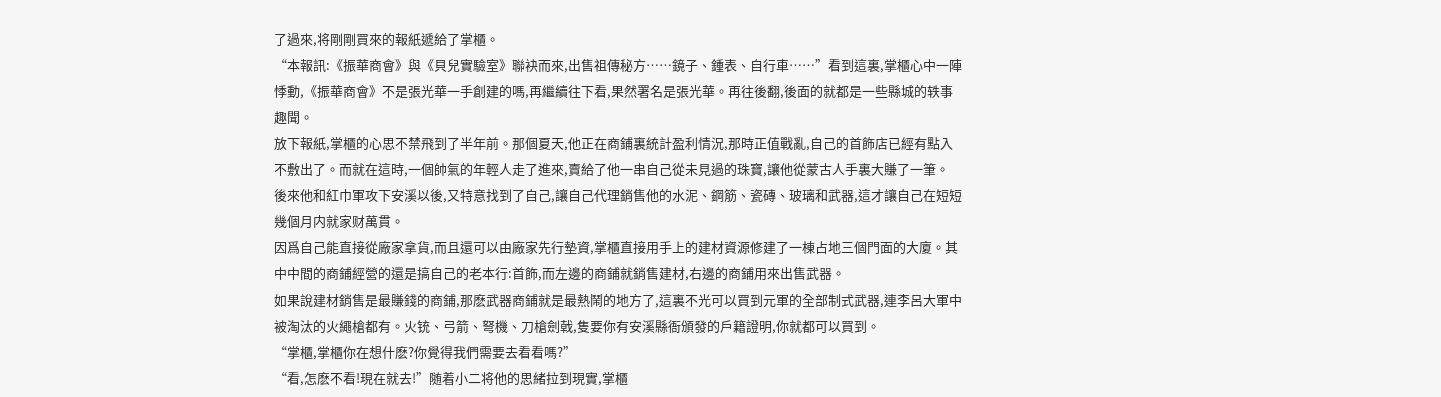了過來,将剛剛買來的報紙遞給了掌櫃。
“本報訊:《振華商會》與《貝兒實驗室》聯袂而來,出售祖傳秘方……鏡子、鍾表、自行車……”看到這裏,掌櫃心中一陣悸動,《振華商會》不是張光華一手創建的嗎,再繼續往下看,果然署名是張光華。再往後翻,後面的就都是一些縣城的轶事趣聞。
放下報紙,掌櫃的心思不禁飛到了半年前。那個夏天,他正在商鋪裏統計盈利情況,那時正值戰亂,自己的首飾店已經有點入不敷出了。而就在這時,一個帥氣的年輕人走了進來,賣給了他一串自己從未見過的珠寶,讓他從蒙古人手裏大賺了一筆。
後來他和紅巾軍攻下安溪以後,又特意找到了自己,讓自己代理銷售他的水泥、鋼筋、瓷磚、玻璃和武器,這才讓自己在短短幾個月内就家财萬貫。
因爲自己能直接從廠家拿貨,而且還可以由廠家先行墊資,掌櫃直接用手上的建材資源修建了一棟占地三個門面的大廈。其中中間的商鋪經營的還是搞自己的老本行:首飾,而左邊的商鋪就銷售建材,右邊的商鋪用來出售武器。
如果說建材銷售是最賺錢的商鋪,那麽武器商鋪就是最熱鬧的地方了,這裏不光可以買到元軍的全部制式武器,連李呂大軍中被淘汰的火繩槍都有。火铳、弓箭、弩機、刀槍劍戟,隻要你有安溪縣衙頒發的戶籍證明,你就都可以買到。
“掌櫃,掌櫃你在想什麽?你覺得我們需要去看看嗎?”
“看,怎麽不看!現在就去!”随着小二将他的思緒拉到現實,掌櫃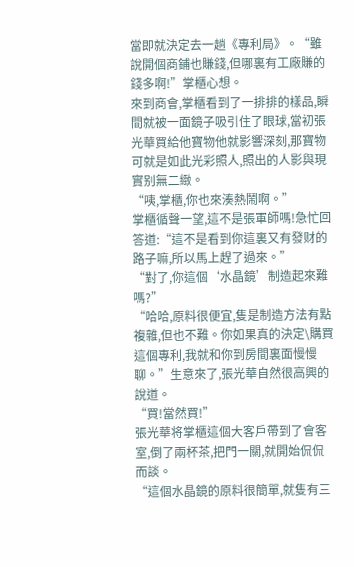當即就決定去一趟《專利局》。“雖說開個商鋪也賺錢,但哪裏有工廠賺的錢多啊!”掌櫃心想。
來到商會,掌櫃看到了一排排的樣品,瞬間就被一面鏡子吸引住了眼球,當初張光華買給他寶物他就影響深刻,那寶物可就是如此光彩照人,照出的人影與現實别無二緻。
“咦,掌櫃,你也來湊熱鬧啊。”
掌櫃循聲一望,這不是張軍師嗎!急忙回答道:“這不是看到你這裏又有發财的路子嘛,所以馬上趕了過來。”
“對了,你這個‘水晶鏡’制造起來難嗎?”
“哈哈,原料很便宜,隻是制造方法有點複雜,但也不難。你如果真的決定\購買這個專利,我就和你到房間裏面慢慢聊。”生意來了,張光華自然很高興的說道。
“買!當然買!”
張光華将掌櫃這個大客戶帶到了會客室,倒了兩杯茶,把門一關,就開始侃侃而談。
“這個水晶鏡的原料很簡單,就隻有三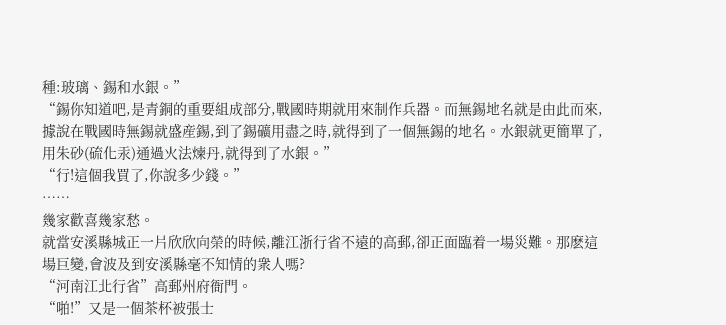種:玻璃、錫和水銀。”
“錫你知道吧,是青銅的重要組成部分,戰國時期就用來制作兵器。而無錫地名就是由此而來,據說在戰國時無錫就盛産錫,到了錫礦用盡之時,就得到了一個無錫的地名。水銀就更簡單了,用朱砂(硫化汞)通過火法煉丹,就得到了水銀。”
“行!這個我買了,你說多少錢。”
……
幾家歡喜幾家愁。
就當安溪縣城正一片欣欣向榮的時候,離江浙行省不遠的高郵,卻正面臨着一場災難。那麽這場巨變,會波及到安溪縣毫不知情的衆人嗎?
“河南江北行省”高郵州府衙門。
“啪!”又是一個茶杯被張士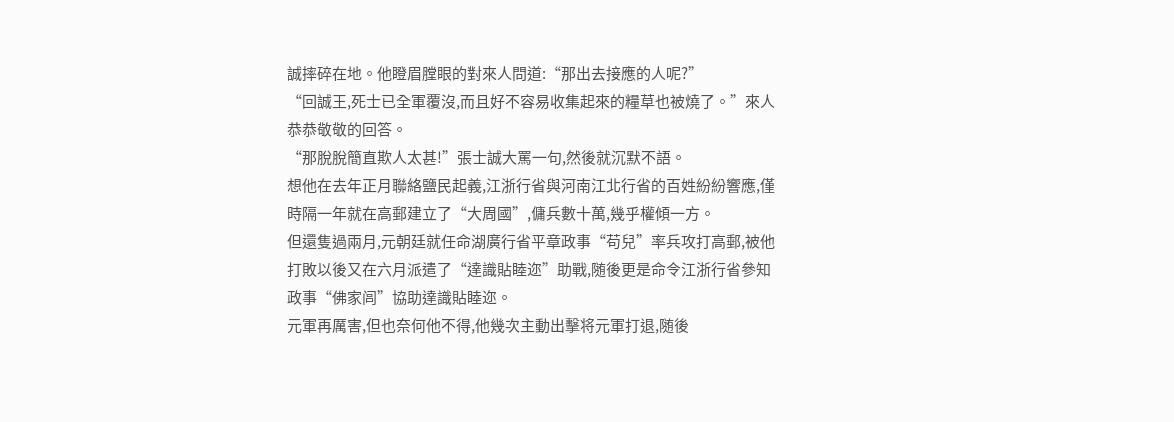誠摔碎在地。他瞪眉膛眼的對來人問道:“那出去接應的人呢?”
“回誠王,死士已全軍覆沒,而且好不容易收集起來的糧草也被燒了。”來人恭恭敬敬的回答。
“那脫脫簡直欺人太甚!”張士誠大罵一句,然後就沉默不語。
想他在去年正月聯絡鹽民起義,江浙行省與河南江北行省的百姓紛紛響應,僅時隔一年就在高郵建立了“大周國”,傭兵數十萬,幾乎權傾一方。
但還隻過兩月,元朝廷就任命湖廣行省平章政事“苟兒”率兵攻打高郵,被他打敗以後又在六月派遣了“達識貼睦迩”助戰,随後更是命令江浙行省參知政事“佛家闾”協助達識貼睦迩。
元軍再厲害,但也奈何他不得,他幾次主動出擊将元軍打退,随後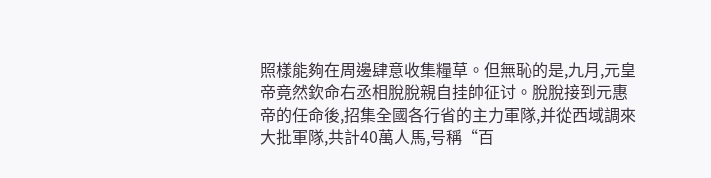照樣能夠在周邊肆意收集糧草。但無恥的是,九月,元皇帝竟然欽命右丞相脫脫親自挂帥征讨。脫脫接到元惠帝的任命後,招集全國各行省的主力軍隊,并從西域調來大批軍隊,共計40萬人馬,号稱“百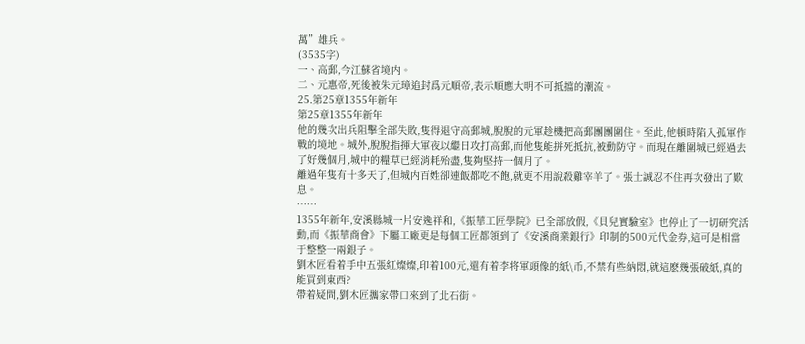萬”雄兵。
(3535字)
一、高郵,今江蘇省境内。
二、元惠帝,死後被朱元璋追封爲元順帝,表示順應大明不可抵擋的潮流。
25.第25章1355年新年
第25章1355年新年
他的幾次出兵阻擊全部失敗,隻得退守高郵城,脫脫的元軍趁機把高郵團團圍住。至此,他頓時陷入孤軍作戰的境地。城外,脫脫指揮大軍夜以繼日攻打高郵,而他隻能拼死抵抗,被動防守。而現在離圍城已經過去了好幾個月,城中的糧草已經消耗殆盡,隻夠堅持一個月了。
離過年隻有十多天了,但城内百姓卻連飯都吃不飽,就更不用說殺雞宰羊了。張士誠忍不住再次發出了歎息。
……
1355年新年,安溪縣城一片安逸祥和,《振華工匠學院》已全部放假,《貝兒實驗室》也停止了一切研究活動,而《振華商會》下屬工廠更是每個工匠都領到了《安溪商業銀行》印制的500元代金券,這可是相當于整整一兩銀子。
劉木匠看着手中五張紅燦燦,印着100元,還有着李将軍頭像的紙\币,不禁有些納悶,就這麽幾張破紙,真的能買到東西?
帶着疑問,劉木匠攜家帶口來到了北石街。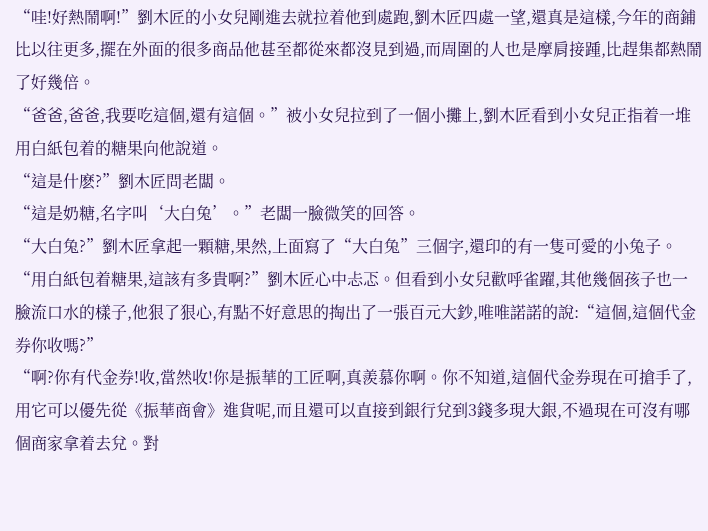“哇!好熱鬧啊!”劉木匠的小女兒剛進去就拉着他到處跑,劉木匠四處一望,還真是這樣,今年的商鋪比以往更多,擺在外面的很多商品他甚至都從來都沒見到過,而周圍的人也是摩肩接踵,比趕集都熱鬧了好幾倍。
“爸爸,爸爸,我要吃這個,還有這個。”被小女兒拉到了一個小攤上,劉木匠看到小女兒正指着一堆用白紙包着的糖果向他說道。
“這是什麽?”劉木匠問老闆。
“這是奶糖,名字叫‘大白兔’。”老闆一臉微笑的回答。
“大白兔?”劉木匠拿起一顆糖,果然,上面寫了“大白兔”三個字,還印的有一隻可愛的小兔子。
“用白紙包着糖果,這該有多貴啊?”劉木匠心中忐忑。但看到小女兒歡呼雀躍,其他幾個孩子也一臉流口水的樣子,他狠了狠心,有點不好意思的掏出了一張百元大鈔,唯唯諾諾的說:“這個,這個代金券你收嗎?”
“啊?你有代金券!收,當然收!你是振華的工匠啊,真羨慕你啊。你不知道,這個代金券現在可搶手了,用它可以優先從《振華商會》進貨呢,而且還可以直接到銀行兌到3錢多現大銀,不過現在可沒有哪個商家拿着去兌。對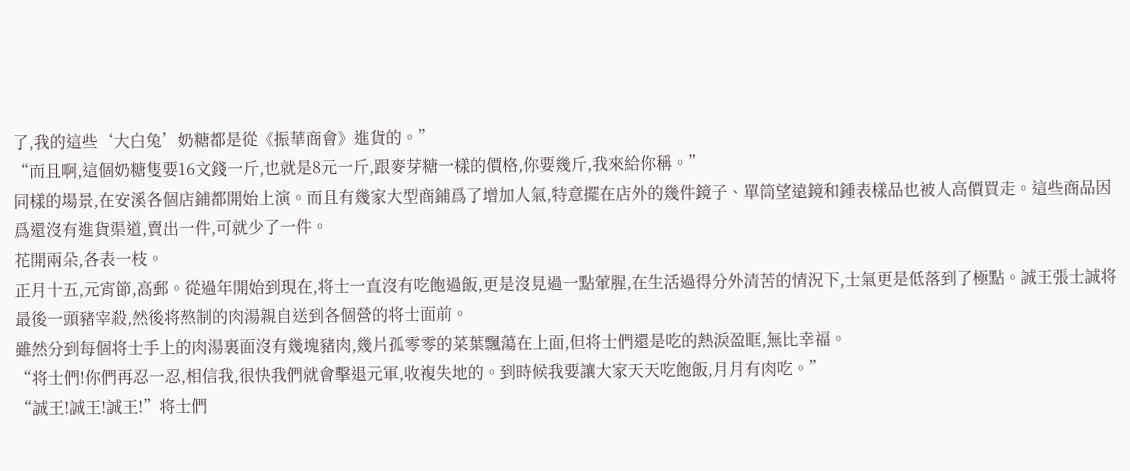了,我的這些‘大白兔’奶糖都是從《振華商會》進貨的。”
“而且啊,這個奶糖隻要16文錢一斤,也就是8元一斤,跟麥芽糖一樣的價格,你要幾斤,我來給你稱。”
同樣的場景,在安溪各個店鋪都開始上演。而且有幾家大型商鋪爲了增加人氣,特意擺在店外的幾件鏡子、單筒望遠鏡和鍾表樣品也被人高價買走。這些商品因爲還沒有進貨渠道,賣出一件,可就少了一件。
花開兩朵,各表一枝。
正月十五,元宵節,高郵。從過年開始到現在,将士一直沒有吃飽過飯,更是沒見過一點葷腥,在生活過得分外清苦的情況下,士氣更是低落到了極點。誠王張士誠将最後一頭豬宰殺,然後将熬制的肉湯親自送到各個營的将士面前。
雖然分到每個将士手上的肉湯裏面沒有幾塊豬肉,幾片孤零零的菜葉飄蕩在上面,但将士們還是吃的熱淚盈眶,無比幸福。
“将士們!你們再忍一忍,相信我,很快我們就會擊退元軍,收複失地的。到時候我要讓大家天天吃飽飯,月月有肉吃。”
“誠王!誠王!誠王!”将士們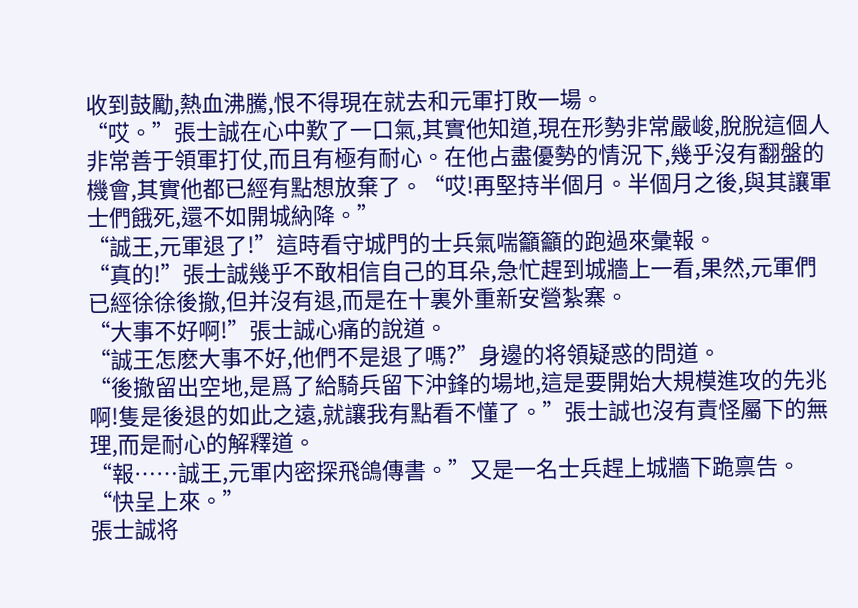收到鼓勵,熱血沸騰,恨不得現在就去和元軍打敗一場。
“哎。”張士誠在心中歎了一口氣,其實他知道,現在形勢非常嚴峻,脫脫這個人非常善于領軍打仗,而且有極有耐心。在他占盡優勢的情況下,幾乎沒有翻盤的機會,其實他都已經有點想放棄了。“哎!再堅持半個月。半個月之後,與其讓軍士們餓死,還不如開城納降。”
“誠王,元軍退了!”這時看守城門的士兵氣喘籲籲的跑過來彙報。
“真的!”張士誠幾乎不敢相信自己的耳朵,急忙趕到城牆上一看,果然,元軍們已經徐徐後撤,但并沒有退,而是在十裏外重新安營紮寨。
“大事不好啊!”張士誠心痛的說道。
“誠王怎麽大事不好,他們不是退了嗎?”身邊的将領疑惑的問道。
“後撤留出空地,是爲了給騎兵留下沖鋒的場地,這是要開始大規模進攻的先兆啊!隻是後退的如此之遠,就讓我有點看不懂了。”張士誠也沒有責怪屬下的無理,而是耐心的解釋道。
“報……誠王,元軍内密探飛鴿傳書。”又是一名士兵趕上城牆下跪禀告。
“快呈上來。”
張士誠将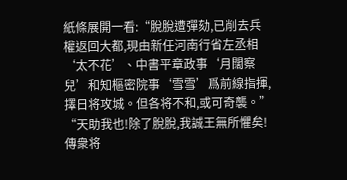紙條展開一看:“脫脫遭彈劾,已削去兵權返回大都,現由新任河南行省左丞相‘太不花’、中書平章政事‘月闊察兒’和知樞密院事‘雪雪’爲前線指揮,擇日将攻城。但各将不和,或可奇襲。”
“天助我也!除了脫脫,我誠王無所懼矣!傳衆将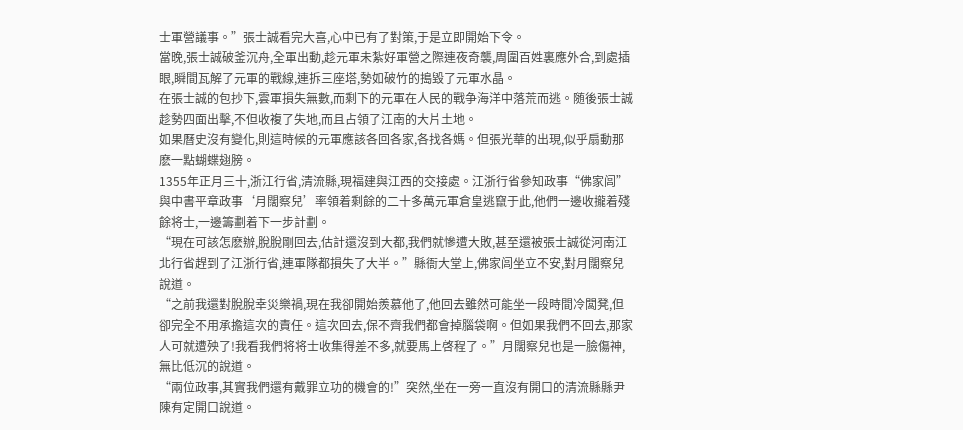士軍營議事。”張士誠看完大喜,心中已有了對策,于是立即開始下令。
當晚,張士誠破釜沉舟,全軍出動,趁元軍未紮好軍營之際連夜奇襲,周圍百姓裏應外合,到處插眼,瞬間瓦解了元軍的戰線,連拆三座塔,勢如破竹的搗毀了元軍水晶。
在張士誠的包抄下,雲軍損失無數,而剩下的元軍在人民的戰争海洋中落荒而逃。随後張士誠趁勢四面出擊,不但收複了失地,而且占領了江南的大片土地。
如果曆史沒有變化,則這時候的元軍應該各回各家,各找各媽。但張光華的出現,似乎扇動那麽一點蝴蝶翅膀。
1355年正月三十,浙江行省,清流縣,現福建與江西的交接處。江浙行省參知政事“佛家闾”與中書平章政事‘月闊察兒’率領着剩餘的二十多萬元軍倉皇逃竄于此,他們一邊收攏着殘餘将士,一邊籌劃着下一步計劃。
“現在可該怎麽辦,脫脫剛回去,估計還沒到大都,我們就慘遭大敗,甚至還被張士誠從河南江北行省趕到了江浙行省,連軍隊都損失了大半。”縣衙大堂上,佛家闾坐立不安,對月闊察兒說道。
“之前我還對脫脫幸災樂禍,現在我卻開始羨慕他了,他回去雖然可能坐一段時間冷闆凳,但卻完全不用承擔這次的責任。這次回去,保不齊我們都會掉腦袋啊。但如果我們不回去,那家人可就遭殃了!我看我們将将士收集得差不多,就要馬上啓程了。”月闊察兒也是一臉傷神,無比低沉的說道。
“兩位政事,其實我們還有戴罪立功的機會的!”突然,坐在一旁一直沒有開口的清流縣縣尹陳有定開口說道。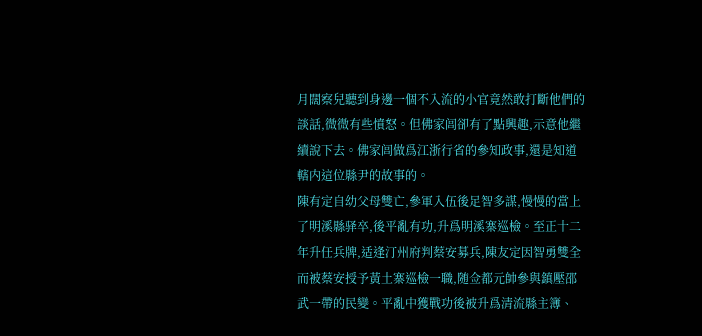月闊察兒聽到身邊一個不入流的小官竟然敢打斷他們的談話,微微有些憤怒。但佛家闾卻有了點興趣,示意他繼續說下去。佛家闾做爲江浙行省的參知政事,還是知道轄内這位縣尹的故事的。
陳有定自幼父母雙亡,參軍入伍後足智多謀,慢慢的當上了明溪縣驿卒,後平亂有功,升爲明溪寨巡檢。至正十二年升任兵牌,适逢汀州府判蔡安募兵,陳友定因智勇雙全而被蔡安授予黃土寨巡檢一職,随佥都元帥參與鎮壓邵武一帶的民變。平亂中獲戰功後被升爲清流縣主簿、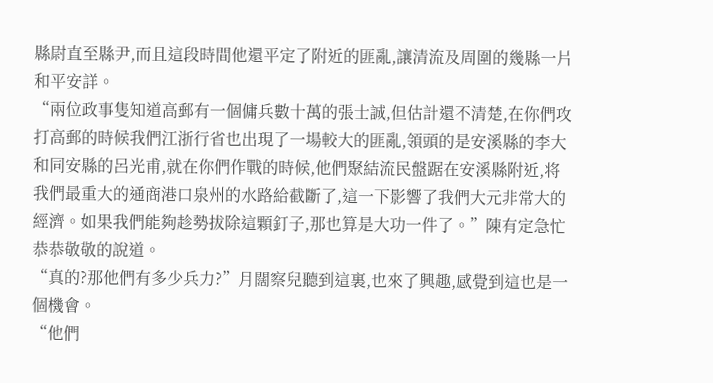縣尉直至縣尹,而且這段時間他還平定了附近的匪亂,讓清流及周圍的幾縣一片和平安詳。
“兩位政事隻知道高郵有一個傭兵數十萬的張士誠,但估計還不清楚,在你們攻打高郵的時候我們江浙行省也出現了一場較大的匪亂,領頭的是安溪縣的李大和同安縣的呂光甫,就在你們作戰的時候,他們聚結流民盤踞在安溪縣附近,将我們最重大的通商港口泉州的水路給截斷了,這一下影響了我們大元非常大的經濟。如果我們能夠趁勢拔除這顆釘子,那也算是大功一件了。”陳有定急忙恭恭敬敬的說道。
“真的?那他們有多少兵力?”月闊察兒聽到這裏,也來了興趣,感覺到這也是一個機會。
“他們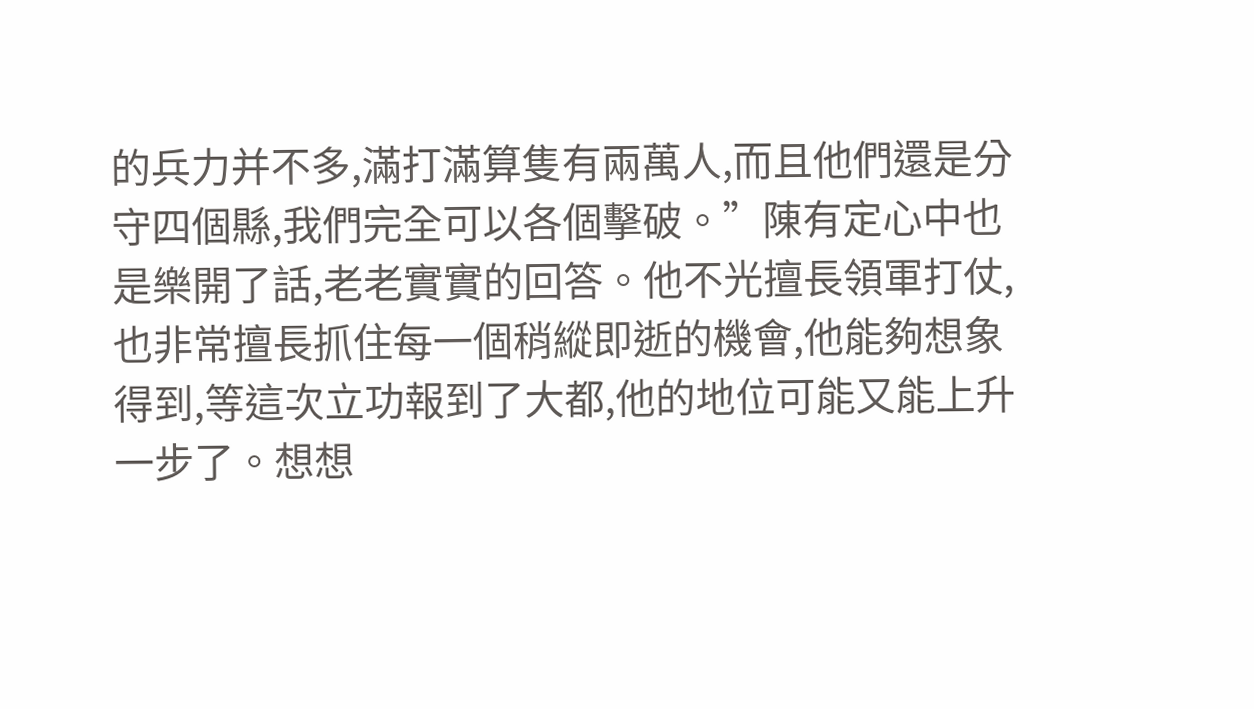的兵力并不多,滿打滿算隻有兩萬人,而且他們還是分守四個縣,我們完全可以各個擊破。”陳有定心中也是樂開了話,老老實實的回答。他不光擅長領軍打仗,也非常擅長抓住每一個稍縱即逝的機會,他能夠想象得到,等這次立功報到了大都,他的地位可能又能上升一步了。想想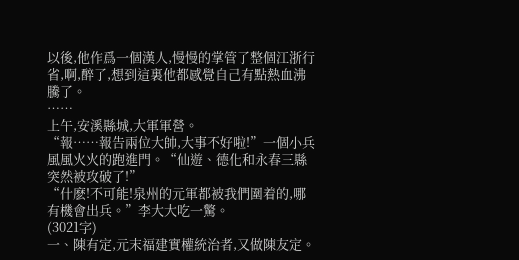以後,他作爲一個漢人,慢慢的掌管了整個江浙行省,啊,醉了,想到這裏他都感覺自己有點熱血沸騰了。
……
上午,安溪縣城,大軍軍營。
“報……報告兩位大帥,大事不好啦!”一個小兵風風火火的跑進門。“仙遊、德化和永春三縣突然被攻破了!”
“什麽!不可能!泉州的元軍都被我們圍着的,哪有機會出兵。”李大大吃一驚。
(3021字)
一、陳有定,元末福建實權統治者,又做陳友定。